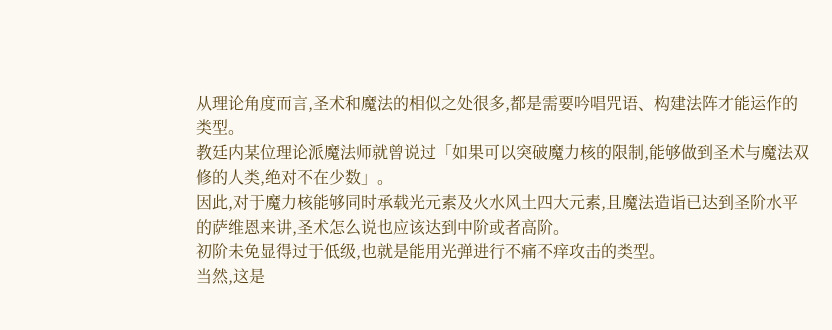从理论角度而言,圣术和魔法的相似之处很多,都是需要吟唱咒语、构建法阵才能运作的类型。
教廷内某位理论派魔法师就曾说过「如果可以突破魔力核的限制,能够做到圣术与魔法双修的人类,绝对不在少数」。
因此,对于魔力核能够同时承载光元素及火水风土四大元素,且魔法造诣已达到圣阶水平的萨维恩来讲,圣术怎么说也应该达到中阶或者高阶。
初阶未免显得过于低级,也就是能用光弹进行不痛不痒攻击的类型。
当然,这是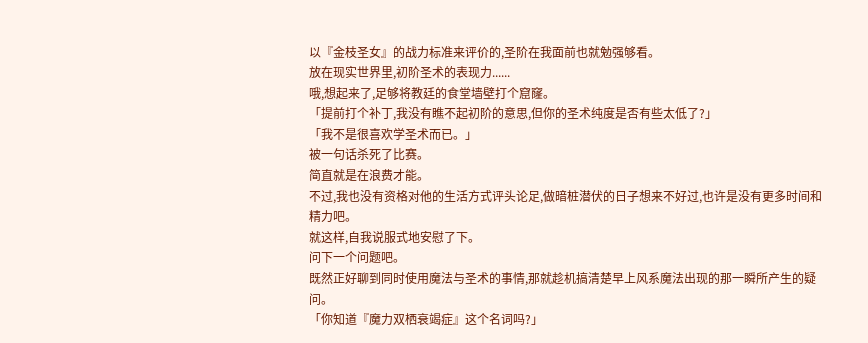以『金枝圣女』的战力标准来评价的,圣阶在我面前也就勉强够看。
放在现实世界里,初阶圣术的表现力......
哦,想起来了,足够将教廷的食堂墙壁打个窟窿。
「提前打个补丁,我没有瞧不起初阶的意思,但你的圣术纯度是否有些太低了?」
「我不是很喜欢学圣术而已。」
被一句话杀死了比赛。
简直就是在浪费才能。
不过,我也没有资格对他的生活方式评头论足,做暗桩潜伏的日子想来不好过,也许是没有更多时间和精力吧。
就这样,自我说服式地安慰了下。
问下一个问题吧。
既然正好聊到同时使用魔法与圣术的事情,那就趁机搞清楚早上风系魔法出现的那一瞬所产生的疑问。
「你知道『魔力双栖衰竭症』这个名词吗?」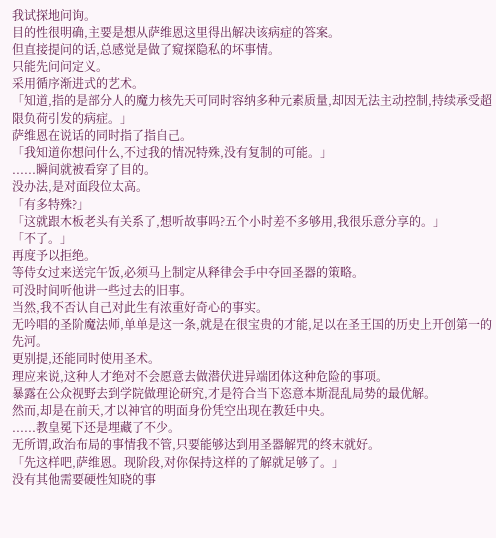我试探地问询。
目的性很明确,主要是想从萨维恩这里得出解决该病症的答案。
但直接提问的话,总感觉是做了窥探隐私的坏事情。
只能先问问定义。
采用循序渐进式的艺术。
「知道,指的是部分人的魔力核先天可同时容纳多种元素质量,却因无法主动控制,持续承受超限负荷引发的病症。」
萨维恩在说话的同时指了指自己。
「我知道你想问什么,不过我的情况特殊,没有复制的可能。」
......瞬间就被看穿了目的。
没办法,是对面段位太高。
「有多特殊?」
「这就跟木板老头有关系了,想听故事吗?五个小时差不多够用,我很乐意分享的。」
「不了。」
再度予以拒绝。
等侍女过来送完午饭,必须马上制定从释律会手中夺回圣器的策略。
可没时间听他讲一些过去的旧事。
当然,我不否认自己对此生有浓重好奇心的事实。
无吟唱的圣阶魔法师,单单是这一条,就是在很宝贵的才能,足以在圣王国的历史上开创第一的先河。
更别提,还能同时使用圣术。
理应来说,这种人才绝对不会愿意去做潜伏进异端团体这种危险的事项。
暴露在公众视野去到学院做理论研究,才是符合当下恣意本斯混乱局势的最优解。
然而,却是在前天,才以神官的明面身份凭空出现在教廷中央。
......教皇冕下还是埋藏了不少。
无所谓,政治布局的事情我不管,只要能够达到用圣器解咒的终末就好。
「先这样吧,萨维恩。现阶段,对你保持这样的了解就足够了。」
没有其他需要硬性知晓的事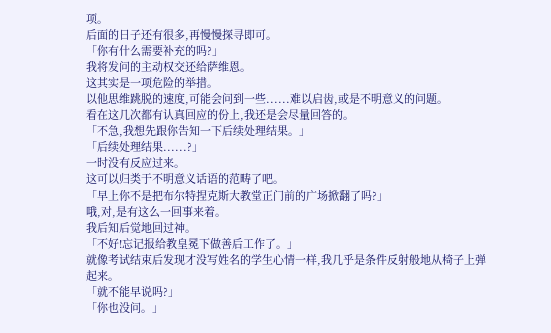项。
后面的日子还有很多,再慢慢探寻即可。
「你有什么需要补充的吗?」
我将发问的主动权交还给萨维恩。
这其实是一项危险的举措。
以他思维跳脱的速度,可能会问到一些......难以启齿,或是不明意义的问题。
看在这几次都有认真回应的份上,我还是会尽量回答的。
「不急,我想先跟你告知一下后续处理结果。」
「后续处理结果......?」
一时没有反应过来。
这可以归类于不明意义话语的范畴了吧。
「早上你不是把布尔特捏克斯大教堂正门前的广场掀翻了吗?」
哦,对,是有这么一回事来着。
我后知后觉地回过神。
「不好!忘记报给教皇冕下做善后工作了。」
就像考试结束后发现才没写姓名的学生心情一样,我几乎是条件反射般地从椅子上弹起来。
「就不能早说吗?」
「你也没问。」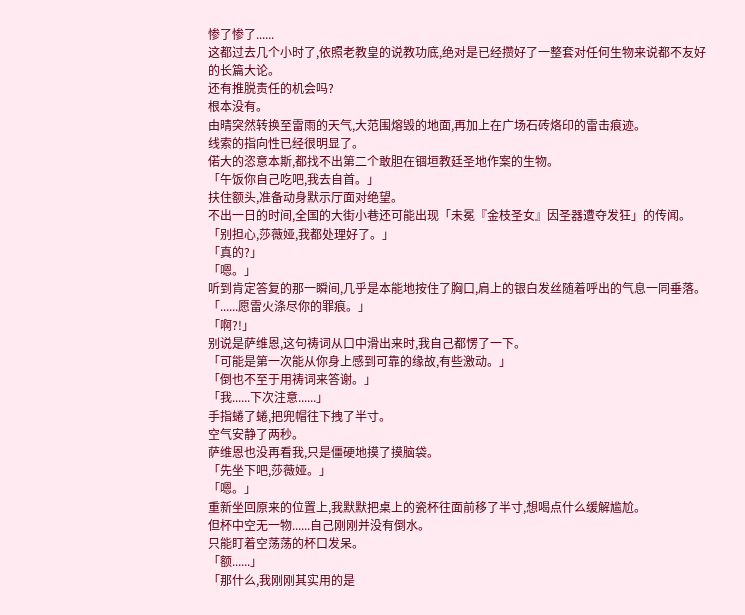惨了惨了......
这都过去几个小时了,依照老教皇的说教功底,绝对是已经攒好了一整套对任何生物来说都不友好的长篇大论。
还有推脱责任的机会吗?
根本没有。
由晴突然转换至雷雨的天气,大范围熔毁的地面,再加上在广场石砖烙印的雷击痕迹。
线索的指向性已经很明显了。
偌大的恣意本斯,都找不出第二个敢胆在锢垣教廷圣地作案的生物。
「午饭你自己吃吧,我去自首。」
扶住额头,准备动身默示厅面对绝望。
不出一日的时间,全国的大街小巷还可能出现「未冕『金枝圣女』因圣器遭夺发狂」的传闻。
「别担心,莎薇娅,我都处理好了。」
「真的?」
「嗯。」
听到肯定答复的那一瞬间,几乎是本能地按住了胸口,肩上的银白发丝随着呼出的气息一同垂落。
「......愿雷火涤尽你的罪痕。」
「啊?!」
别说是萨维恩,这句祷词从口中滑出来时,我自己都愣了一下。
「可能是第一次能从你身上感到可靠的缘故,有些激动。」
「倒也不至于用祷词来答谢。」
「我......下次注意......」
手指蜷了蜷,把兜帽往下拽了半寸。
空气安静了两秒。
萨维恩也没再看我,只是僵硬地摸了摸脑袋。
「先坐下吧,莎薇娅。」
「嗯。」
重新坐回原来的位置上,我默默把桌上的瓷杯往面前移了半寸,想喝点什么缓解尴尬。
但杯中空无一物......自己刚刚并没有倒水。
只能盯着空荡荡的杯口发呆。
「额......」
「那什么,我刚刚其实用的是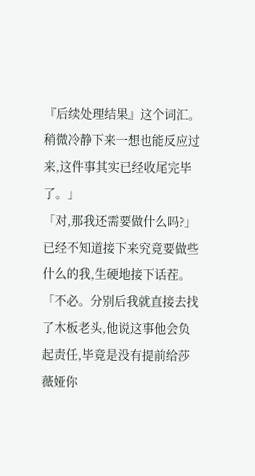『后续处理结果』这个词汇。稍微冷静下来一想也能反应过来,这件事其实已经收尾完毕了。」
「对,那我还需要做什么吗?」
已经不知道接下来究竟要做些什么的我,生硬地接下话茬。
「不必。分别后我就直接去找了木板老头,他说这事他会负起责任,毕竟是没有提前给莎薇娅你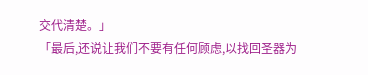交代清楚。」
「最后,还说让我们不要有任何顾虑,以找回圣器为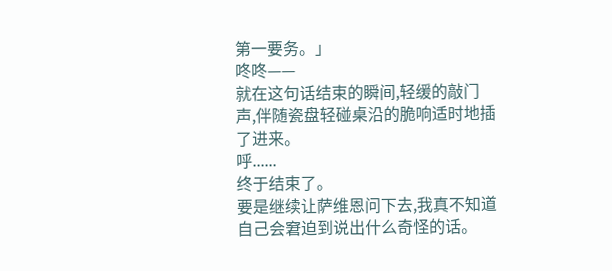第一要务。」
咚咚——
就在这句话结束的瞬间,轻缓的敲门声,伴随瓷盘轻碰桌沿的脆响适时地插了进来。
呼......
终于结束了。
要是继续让萨维恩问下去,我真不知道自己会窘迫到说出什么奇怪的话。